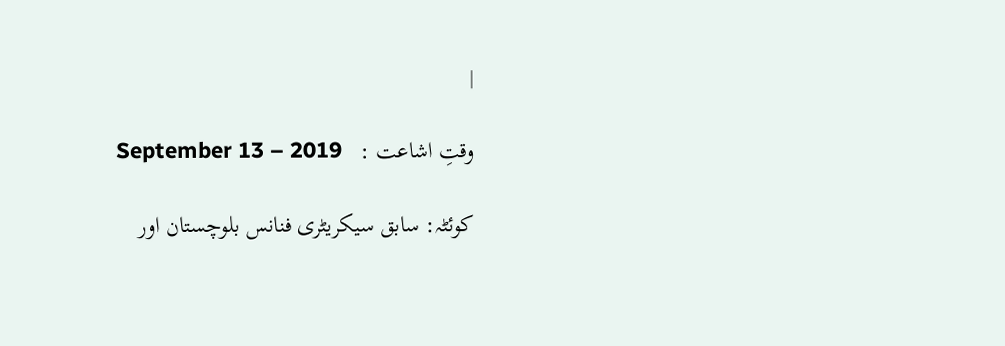|

وقتِ اشاعت :   September 13 – 2019

کوئٹہ: سابق سیکریٹری فنانس بلوچستان اور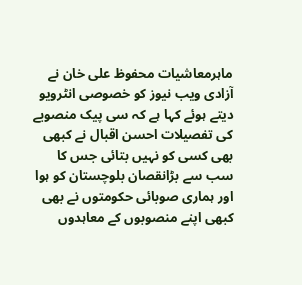ماہرمعاشیات محفوظ علی خان نے آزادی ویب نیوز کو خصوصی انٹرویو دیتے ہوئے کہا ہے کہ سی پیک منصوبے کی تفصیلات احسن اقبال نے کبھی بھی کسی کو نہیں بتائی جس کا سب سے بڑانقصان بلوچستان کو ہوا اور ہماری صوبائی حکومتوں نے بھی کبھی اپنے منصوبوں کے معاہدوں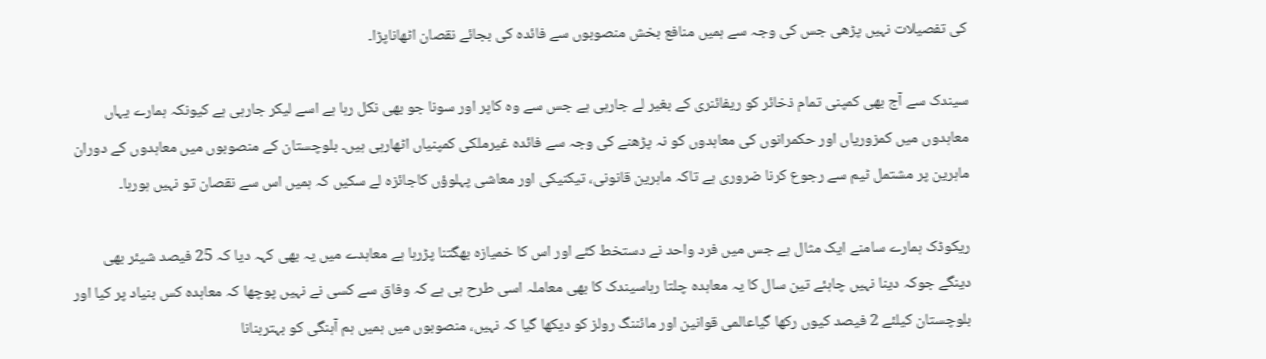کی تفصیلات نہیں پڑھی جس کی وجہ سے ہمیں منافع بخش منصوبوں سے فائدہ کی بجائے نقصان اٹھاناپڑا۔

سیندک سے آج بھی کمپنی تمام ذخائر کو ریفائنری کے بغیر لے جارہی ہے جس سے وہ کاپر اور سونا جو بھی نکل رہا ہے اسے لیکر جارہی ہے کیونکہ ہمارے یہاں معاہدوں میں کمزوریاں اور حکمرانوں کی معاہدوں کو نہ پڑھنے کی وجہ سے فائدہ غیرملکی کمپنیاں اٹھارہی ہیں۔ بلوچستان کے منصوبوں میں معاہدوں کے دوران ماہرین پر مشتمل ٹیم سے رجوع کرنا ضروری ہے تاکہ ماہرین قانونی، تیکنیکی اور معاشی پہلوؤں کاجائزہ لے سکیں کہ ہمیں اس سے نقصان تو نہیں ہورہا۔

ریکوڈک ہمارے سامنے ایک مثال ہے جس میں فرد واحد نے دستخط کئے اور اس کا خمیازہ بھگتنا پڑرہا ہے معاہدے میں یہ بھی کہہ دیا کہ 25 فیصد شیئر بھی دینگے جوکہ دینا نہیں چاہئے تین سال کا یہ معاہدہ چلتا رہاسیندک کا بھی معاملہ اسی طرح ہی ہے کہ وفاق سے کسی نے نہیں پوچھا کہ معاہدہ کس بنیاد پر کیا اور بلوچستان کیلئے 2 فیصد کیوں رکھا گیاعالمی قوانین اور مائننگ رولز کو دیکھا گیا کہ نہیں، منصوبوں میں ہمیں ہم آہنگی کو بہتربنانا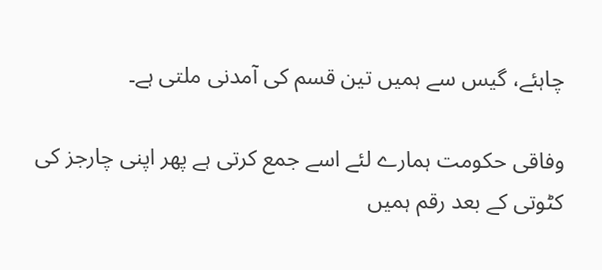چاہئے، گیس سے ہمیں تین قسم کی آمدنی ملتی ہے۔

وفاقی حکومت ہمارے لئے اسے جمع کرتی ہے پھر اپنی چارجز کی کٹوتی کے بعد رقم ہمیں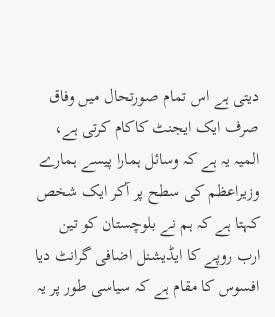دیتی ہے اس تمام صورتحال میں وفاق صرف ایک ایجنٹ کاکام کرتی ہے، المیہ یہ ہے کہ وسائل ہمارا پیسے ہمارے وزیراعظم کی سطح پر آکر ایک شخص کہتا ہے کہ ہم نے بلوچستان کو تین ارب روپے کا ایڈیشنل اضافی گرانٹ دیا افسوس کا مقام ہے کہ سیاسی طور پر یہ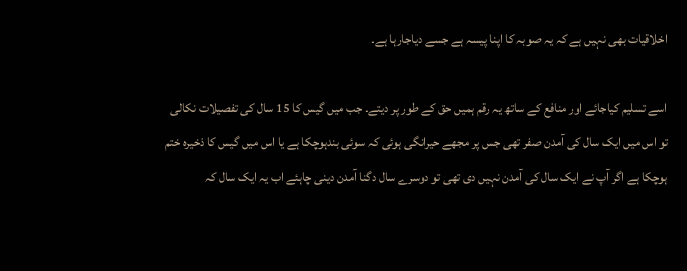اخلاقیات بھی نہیں ہے کہ یہ صوبہ کا اپنا پیسہ ہے جسے دیاجارہا ہے۔

اسے تسلیم کیاجائے اور منافع کے ساتھ یہ رقم ہمیں حق کے طور پر دیتے۔ جب میں گیس کا 15 سال کی تفصیلات نکالی تو اس میں ایک سال کی آمدن صفر تھی جس پر مجھے حیرانگی ہوئی کہ سوئی بندہوچکا ہے یا اس میں گیس کا ذخیرہ ختم ہوچکا ہے اگر آپ نے ایک سال کی آمدن نہیں دی تھی تو دوسرے سال دگنا آمدن دینی چاہئے اب یہ ایک سال کہ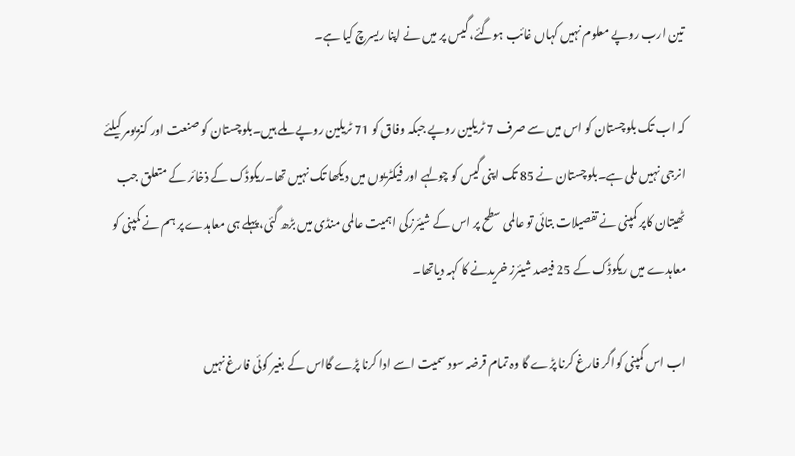تین ارب روپے معلوم نہیں کہاں غائب ہوگئے، گیس پر میں نے اپنا ریسرچ کیا ہے۔

کہ اب تک بلوچستان کو اس میں سے صرف 7 ٹریلین روپے جبکہ وفاق کو 71 ٹریلین روپے ملے ہیں۔بلوچستان کو صنعت اور کنزیومر کیلئے انرجی نہیں ملی ہے۔بلوچستان نے 85 تک اپنی گیس کو چولہے اور فیکٹریوں میں دیکھا تک نہیں تھا۔ریکوڈک کے ذخائر کے متعلق جب ٹھیتان کاپر کمپنی نے تفصیلات بتائی تو عالمی سطح پر اس کے شیئرزکی اہمیت عالمی منڈی میں بڑھ گئی،پہلے ہی معاہدے پر ہم نے کمپنی کو معاہدے میں ریکوڈک کے 25 فیصد شیئرز خریدنے کا کہہ دیاتھا۔

اب اس کمپنی کواگر فارغ کرنا پڑے گا وہ تمام قرضہ سود سمیت اسے ادا کرنا پڑے گااس کے بغیر کوئی فارغ نہیں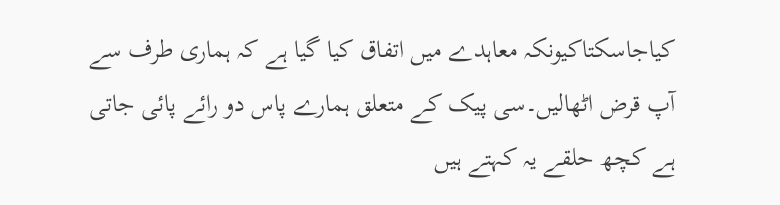کیاجاسکتاکیونکہ معاہدے میں اتفاق کیا گیا ہے کہ ہماری طرف سے آپ قرض اٹھالیں۔سی پیک کے متعلق ہمارے پاس دو رائے پائی جاتی ہے کچھ حلقے یہ کہتے ہیں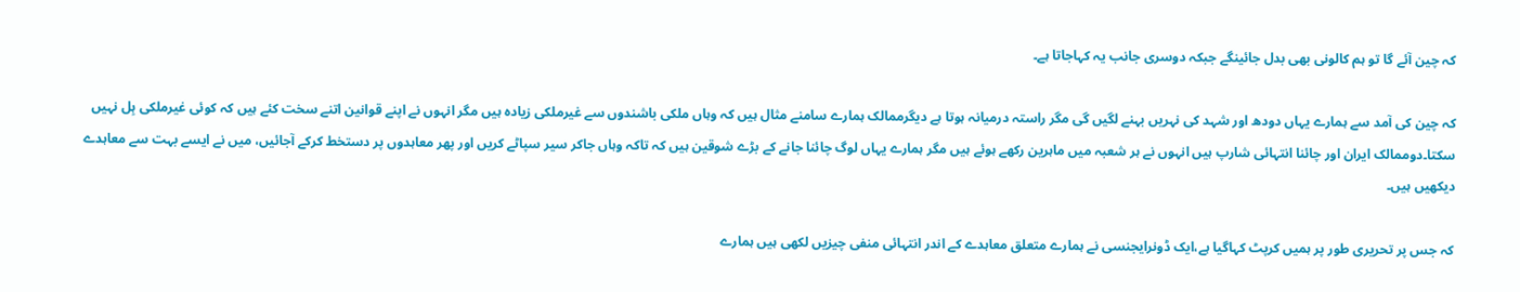کہ چین آئے گا تو ہم کالونی بھی بدل جائینگے جبکہ دوسری جانب یہ کہاجاتا ہے۔

کہ چین کی آمد سے ہمارے یہاں دودھ اور شہد کی نہریں بہنے لگیں گی مگر راستہ درمیانہ ہوتا ہے دیگرممالک ہمارے سامنے مثال ہیں کہ وہاں ملکی باشندوں سے غیرملکی زیادہ ہیں مگر انہوں نے اپنے قوانین اتنے سخت کئے ہیں کہ کوئی غیرملکی ہِل نہیں سکتا۔دوممالک ایران اور چائنا انتہائی شارپ ہیں انہوں نے ہر شعبہ میں ماہرین رکھے ہوئے ہیں مگر ہمارے یہاں لوگ چائنا جانے کے بڑے شوقین ہیں کہ تاکہ وہاں جاکر سیر سپاٹے کریں اور پھر معاہدوں پر دستخط کرکے آجائیں، میں نے ایسے بہت سے معاہدے دیکھیں ہیں۔

کہ جس پر تحریری طور پر ہمیں کرپٹ کہاگیا ہے،ایک ڈونرایجنسی نے ہمارے متعلق معاہدے کے اندر انتہائی منفی چیزیں لکھی ہیں ہمارے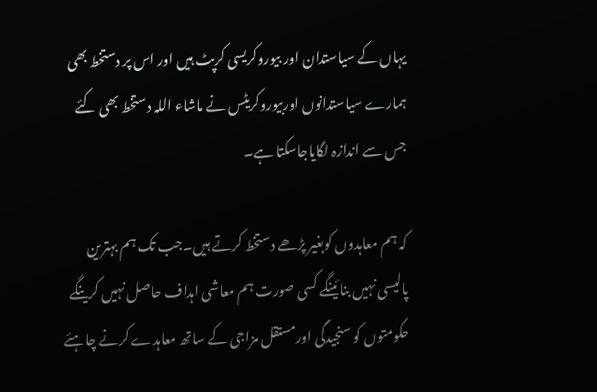یہاں کے سیاستدان اور بیوروکریسی کرپٹ ہیں اور اس پر دستخط بھی ہمارے سیاستدانوں اوربیوروکریٹس نے ماشاء اللہ دستخط بھی کئے جس سے اندازہ لگایاجاسکتا ہے۔

کہ ہم معاہدوں کوبغیر پڑھے دستخط کرتے ہیں۔جب تک ہم بہترین پالیسی نہیں بنائینگے کسی صورت ہم معاشی اہداف حاصل نہیں کرینگے حکومتوں کو سنجیدگی اورمستقل مزاجی کے ساتھ معاہدے کرنے چاہئے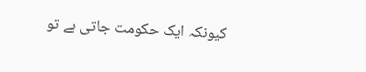کیونکہ ایک حکومت جاتی ہے تو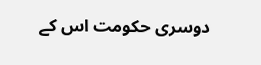دوسری حکومت اس کے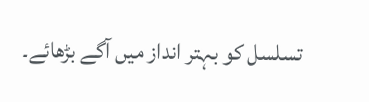تسلسل کو بہتر انداز میں آگے بڑھائے۔